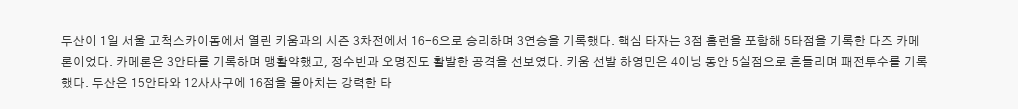두산이 1일 서울 고척스카이돔에서 열린 키움과의 시즌 3차전에서 16-6으로 승리하며 3연승을 기록했다. 핵심 타자는 3점 홈런을 포함해 5타점을 기록한 다즈 카메론이었다. 카메론은 3안타를 기록하며 맹활약했고, 정수빈과 오명진도 활발한 공격을 선보였다. 키움 선발 하영민은 4이닝 동안 5실점으로 흔들리며 패전투수를 기록했다. 두산은 15안타와 12사사구에 16점을 몰아치는 강력한 타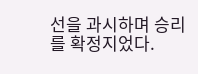선을 과시하며 승리를 확정지었다.